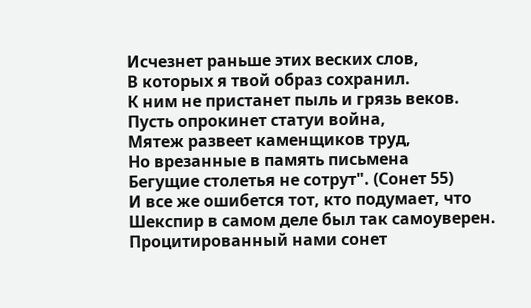Исчезнет раньше этих веских слов,
В которых я твой образ сохранил.
К ним не пристанет пыль и грязь веков.
Пусть опрокинет статуи война,
Мятеж развеет каменщиков труд,
Но врезанные в память письмена
Бегущие столетья не сотрут". (Сонет 55)
И все же ошибется тот, кто подумает, что Шекспир в самом деле был так самоуверен. Процитированный нами сонет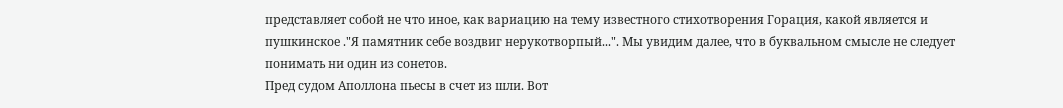представляет собой не что иное, как вариацию на тему известного стихотворения Горация, какой является и пушкинское ."Я памятник себе воздвиг нерукотворпый...". Мы увидим далее, что в буквальном смысле не следует понимать ни один из сонетов.
Пред судом Аполлона пьесы в счет из шли. Вот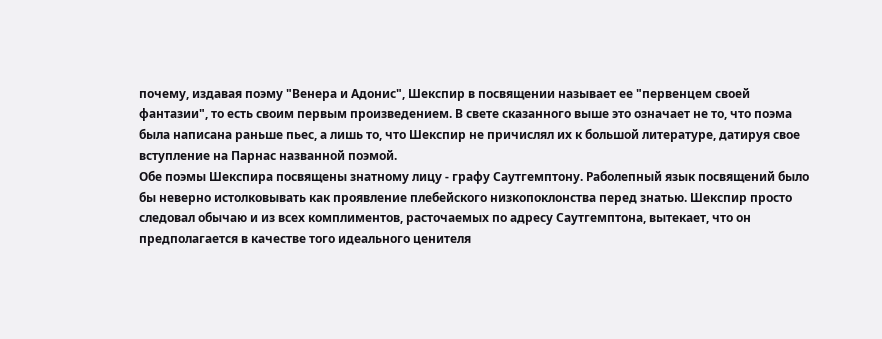почему, издавая поэму "Венера и Адонис", Шекспир в посвящении называет ее "первенцем своей фантазии", то есть своим первым произведением. В свете сказанного выше это означает не то, что поэма была написана раньше пьес, а лишь то, что Шекспир не причислял их к большой литературе, датируя свое вступление на Парнас названной поэмой.
Обе поэмы Шекспира посвящены знатному лицу - графу Саутгемптону. Раболепный язык посвящений было бы неверно истолковывать как проявление плебейского низкопоклонства перед знатью. Шекспир просто следовал обычаю и из всех комплиментов, расточаемых по адресу Саутгемптона, вытекает, что он предполагается в качестве того идеального ценителя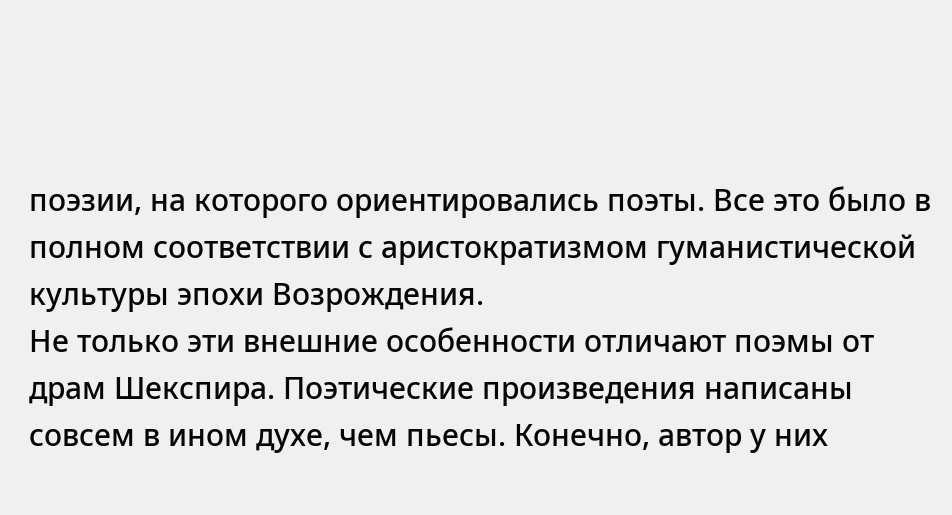поэзии, на которого ориентировались поэты. Все это было в полном соответствии с аристократизмом гуманистической культуры эпохи Возрождения.
Не только эти внешние особенности отличают поэмы от драм Шекспира. Поэтические произведения написаны совсем в ином духе, чем пьесы. Конечно, автор у них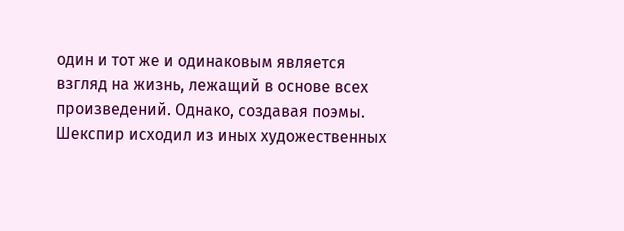один и тот же и одинаковым является взгляд на жизнь, лежащий в основе всех произведений. Однако, создавая поэмы. Шекспир исходил из иных художественных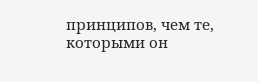принципов, чем те, которыми он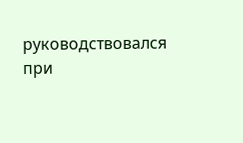руководствовался при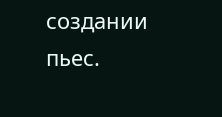создании пьес.